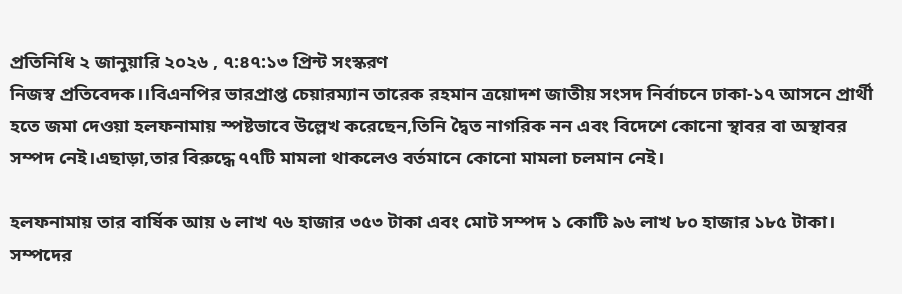প্রতিনিধি ২ জানুয়ারি ২০২৬ , ৭:৪৭:১৩ প্রিন্ট সংস্করণ
নিজস্ব প্রতিবেদক।।বিএনপির ভারপ্রাপ্ত চেয়ারম্যান তারেক রহমান ত্রয়োদশ জাতীয় সংসদ নির্বাচনে ঢাকা-১৭ আসনে প্রার্থী হতে জমা দেওয়া হলফনামায় স্পষ্টভাবে উল্লেখ করেছেন,তিনি দ্বৈত নাগরিক নন এবং বিদেশে কোনো স্থাবর বা অস্থাবর সম্পদ নেই।এছাড়া,তার বিরুদ্ধে ৭৭টি মামলা থাকলেও বর্তমানে কোনো মামলা চলমান নেই।

হলফনামায় তার বার্ষিক আয় ৬ লাখ ৭৬ হাজার ৩৫৩ টাকা এবং মোট সম্পদ ১ কোটি ৯৬ লাখ ৮০ হাজার ১৮৫ টাকা। সম্পদের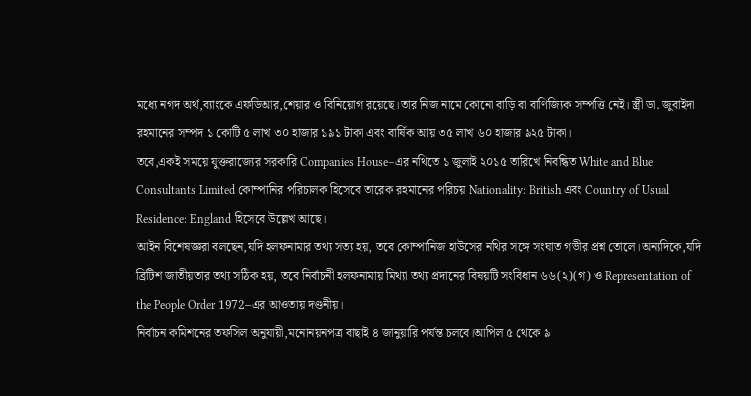মধ্যে নগদ অর্থ,ব্যাংকে এফডিআর,শেয়ার ও বিনিয়োগ রয়েছে।তার নিজ নামে কোনো বাড়ি বা বাণিজ্যিক সম্পত্তি নেই। স্ত্রী ডা. জুবাইদা রহমানের সম্পদ ১ কোটি ৫ লাখ ৩০ হাজার ১৯১ টাকা এবং বার্ষিক আয় ৩৫ লাখ ৬০ হাজার ৯২৫ টাকা।
তবে,একই সময়ে যুক্তরাজ্যের সরকারি Companies House–এর নথিতে ১ জুলাই ২০১৫ তারিখে নিবন্ধিত White and Blue Consultants Limited কোম্পানির পরিচালক হিসেবে তারেক রহমানের পরিচয় Nationality: British এবং Country of Usual Residence: England হিসেবে উল্লেখ আছে।
আইন বিশেষজ্ঞরা বলছেন,যদি হলফনামার তথ্য সত্য হয়, তবে কোম্পানিজ হাউসের নথির সঙ্গে সংঘাত গভীর প্রশ্ন তোলে।অন্যদিকে,যদি ব্রিটিশ জাতীয়তার তথ্য সঠিক হয়, তবে নির্বাচনী হলফনামায় মিথ্যা তথ্য প্রদানের বিষয়টি সংবিধান ৬৬(২)(গ) ও Representation of the People Order 1972–এর আওতায় দণ্ডনীয়।
নির্বাচন কমিশনের তফসিল অনুযায়ী,মনোনয়নপত্র বাছাই ৪ জানুয়ারি পর্যন্ত চলবে।আপিল ৫ থেকে ৯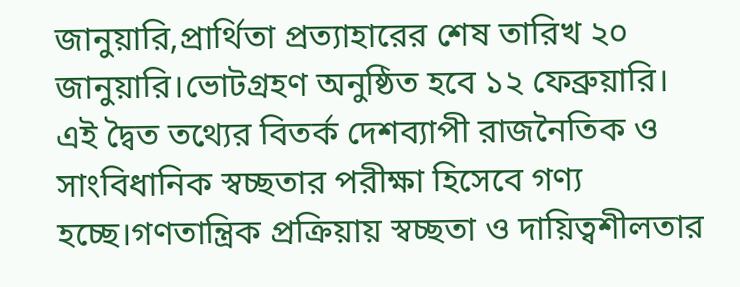জানুয়ারি,প্রার্থিতা প্রত্যাহারের শেষ তারিখ ২০ জানুয়ারি।ভোটগ্রহণ অনুষ্ঠিত হবে ১২ ফেব্রুয়ারি।
এই দ্বৈত তথ্যের বিতর্ক দেশব্যাপী রাজনৈতিক ও সাংবিধানিক স্বচ্ছতার পরীক্ষা হিসেবে গণ্য হচ্ছে।গণতান্ত্রিক প্রক্রিয়ায় স্বচ্ছতা ও দায়িত্বশীলতার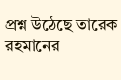প্রশ্ন উঠেছে তারেক রহমানের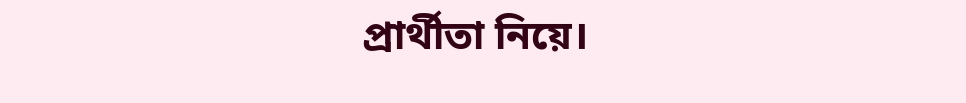প্রার্থীতা নিয়ে।